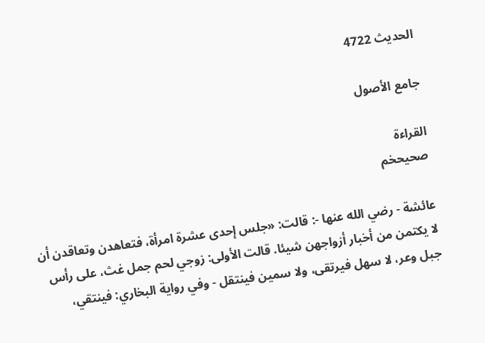الحديث 4722

جامع الأصول

القراءة
صحيحخم

عائشة - رضي الله عنها -: قالت: «جلس إحدى عشرة امرأة، فتعاهدن وتعاقدن أن لا يكتمن من أخبار أزواجهن شيئا. قالت الأولى: زوجي لحم جمل غث، على رأس جبل وعر، لا سهل فيرتقى، ولا سمين فينتقل - وفي رواية البخاري: فينتقي،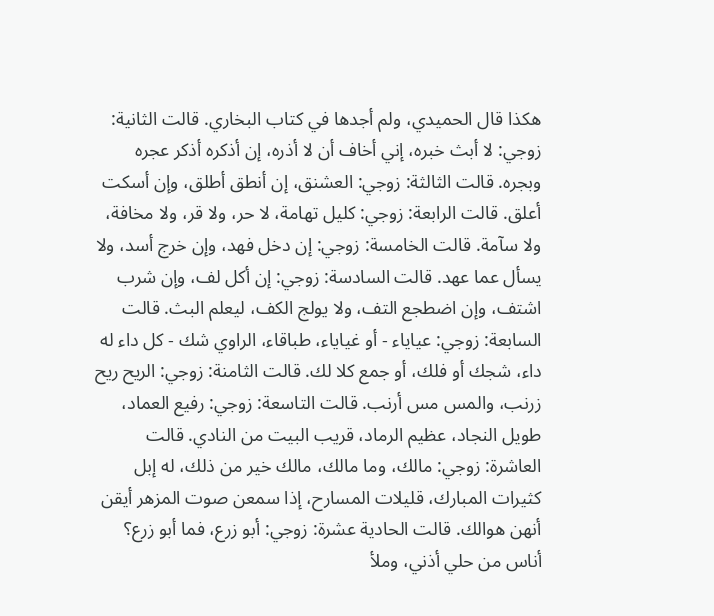هكذا قال الحميدي، ولم أجدها في كتاب البخاري. قالت الثانية: زوجي: لا أبث خبره، إني أخاف أن لا أذره، إن أذكره أذكر عجره وبجره. قالت الثالثة: زوجي: العشنق، إن أنطق أطلق، وإن أسكت أعلق. قالت الرابعة: زوجي: كليل تهامة، لا حر، ولا قر، ولا مخافة، ولا سآمة. قالت الخامسة: زوجي: إن دخل فهد، وإن خرج أسد، ولا يسأل عما عهد. قالت السادسة: زوجي: إن أكل لف، وإن شرب اشتف، وإن اضطجع التف، ولا يولج الكف، ليعلم البث. قالت السابعة: زوجي: عياياء - أو غياياء، طباقاء، الراوي شك - كل داء له داء، شجك أو فلك، أو جمع كلا لك. قالت الثامنة: زوجي: الريح ريح زرنب، والمس مس أرنب. قالت التاسعة: زوجي: رفيع العماد، طويل النجاد، عظيم الرماد، قريب البيت من النادي. قالت العاشرة: زوجي: مالك، وما مالك، مالك خير من ذلك، له إبل كثيرات المبارك، قليلات المسارح، إذا سمعن صوت المزهر أيقن أنهن هوالك. قالت الحادية عشرة: زوجي: أبو زرع، فما أبو زرع؟ أناس من حلي أذني، وملأ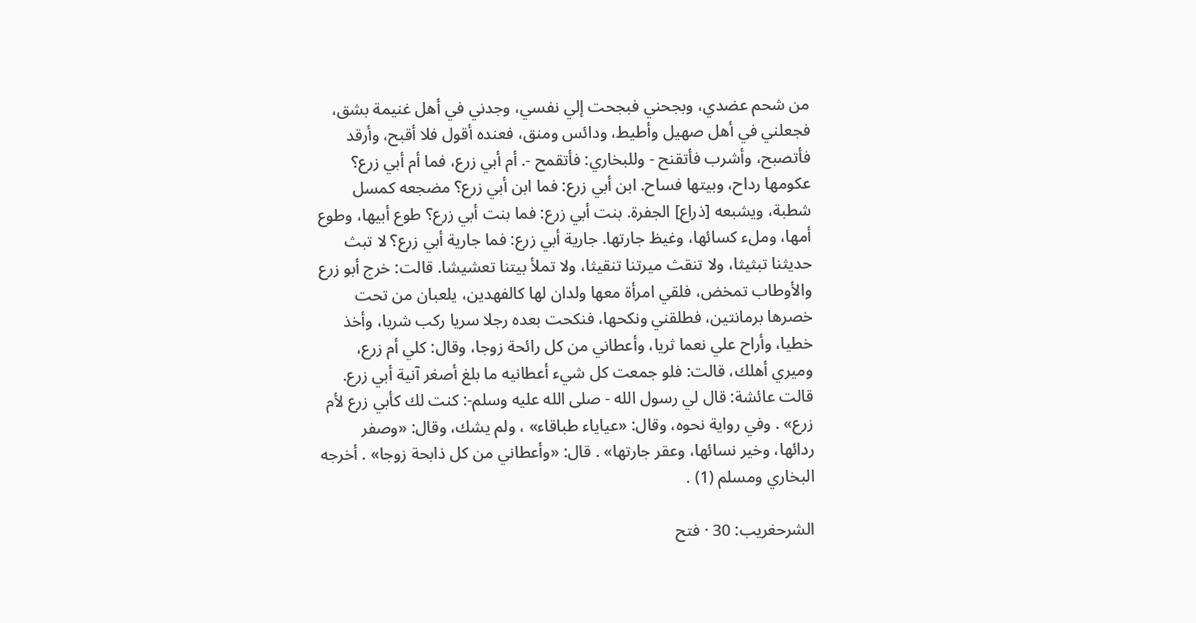من شحم عضدي، وبجحني فبجحت إلي نفسي، وجدني في أهل غنيمة بشق، فجعلني في أهل صهيل وأطيط، ودائس ومنق، فعنده أقول فلا أقبح، وأرقد فأتصبح، وأشرب فأتقنح - وللبخاري: فأتقمح -. أم أبي زرع، فما أم أبي زرع؟ عكومها رداح، وبيتها فساح. ابن أبي زرع: فما ابن أبي زرع؟ مضجعه كمسل شطبة، ويشبعه [ذراع] الجفرة. بنت أبي زرع: فما بنت أبي زرع؟ طوع أبيها، وطوع أمها، وملء كسائها، وغيظ جارتها. جارية أبي زرع: فما جارية أبي زرع؟ لا تبث حديثنا تبثيثا، ولا تنقث ميرتنا تنقيثا، ولا تملأ بيتنا تعشيشا. قالت: خرج أبو زرع والأوطاب تمخض، فلقي امرأة معها ولدان لها كالفهدين، يلعبان من تحت خصرها برمانتين، فطلقني ونكحها، فنكحت بعده رجلا سريا ركب شريا، وأخذ خطيا، وأراح علي نعما ثريا، وأعطاني من كل رائحة زوجا، وقال: كلي أم زرع، وميري أهلك، قالت: فلو جمعت كل شيء أعطانيه ما بلغ أصغر آنية أبي زرع. قالت عائشة: قال لي رسول الله - صلى الله عليه وسلم-: كنت لك كأبي زرع لأم زرع» . وفي رواية نحوه، وقال: «عياياء طباقاء» ، ولم يشك، وقال: «وصفر ردائها، وخير نسائها، وعقر جارتها» . قال: «وأعطاني من كل ذابحة زوجا» . أخرجه البخاري ومسلم (1) .

الشرحغريب: 30 · فتح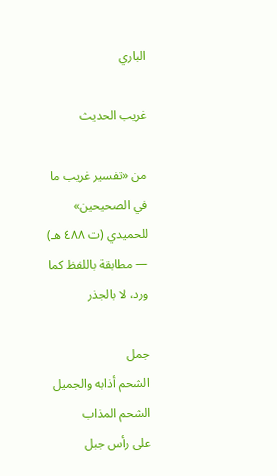الباري

غريب الحديث

من «تفسير غريب ما في الصحيحين» للحميدي (ت ٤٨٨ هـ) — مطابقة باللفظ كما ورد، لا بالجذر

جمل
الشحم أذابه والجميل الشحم المذاب
على رأس جبل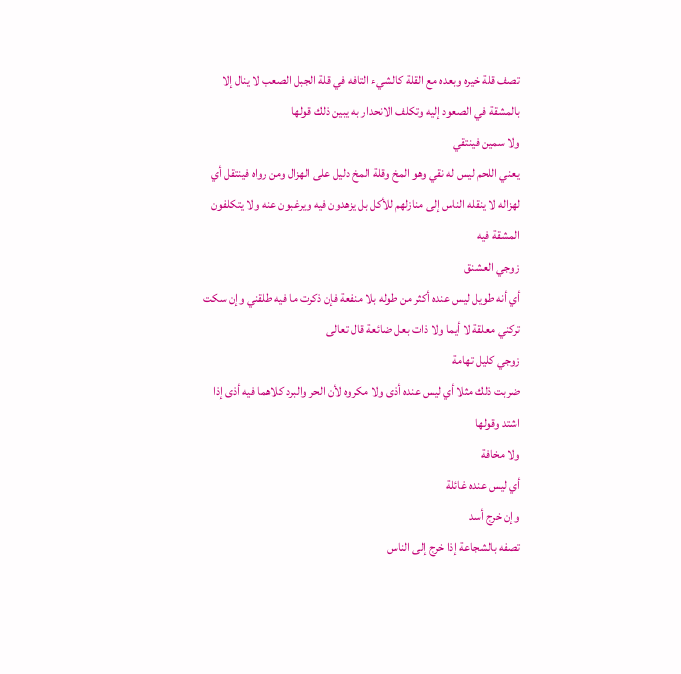تصف قلة خيره وبعده مع القلة كالشيء التافه في قلة الجبل الصعب لا ينال إلا بالمشقة في الصعود إليه وتكلف الانحدار به يبين ذلك قولها
ولا سمين فينتقي
يعني اللحم ليس له نقي وهو المخ وقلة المخ دليل على الهزال ومن رواه فينتقل أي لهزاله لا ينقله الناس إلى منازلهم للأكل بل يزهدون فيه ويرغبون عنه ولا يتكلفون المشقة فيه
زوجي العشنق
أي أنه طويل ليس عنده أكثر من طوله بلا منفعة فإن ذكرت ما فيه طلقني وإن سكت تركني معلقة لا أيما ولا ذات بعل ضائعة قال تعالى
زوجي كليل تهامة
ضربت ذلك مثلا أي ليس عنده أذى ولا مكروه لأن الحر والبرد كلاهما فيه أذى إذا اشتد وقولها
ولا مخافة
أي ليس عنده غائلة
وإن خرج أسد
تصفه بالشجاعة إذا خرج إلى الناس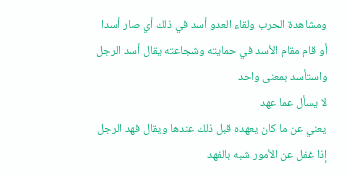ومشاهدة الحرب ولقاء العدو أسد في ذلك أي صار أسدا أو قام مقام الأسد في حمايته وشجاعته يقال أسد الرجل واستأسد بمعنى واحد
لا يسأل عما عهد
يعني عن ما كان يعهده قبل ذلك عندها ويقال فهد الرجل إذا غفل عن الأمور شبه بالفهد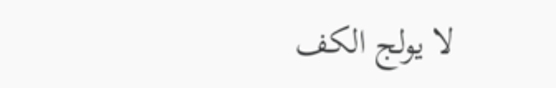لا يولج الكف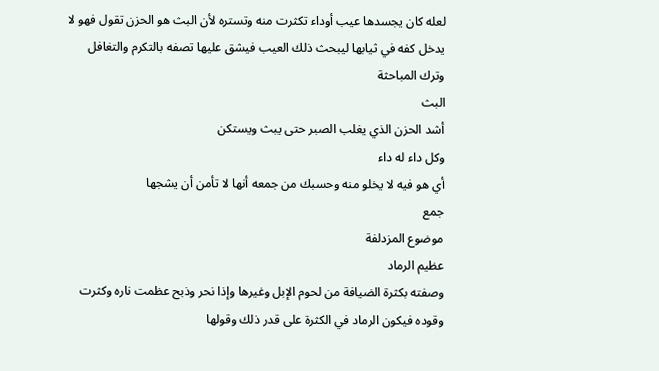لعله كان يجسدها عيب أوداء تكثرت منه وتستره لأن البث هو الحزن تقول فهو لا يدخل كفه في ثيابها ليبحث ذلك العيب فيشق عليها تصفه بالتكرم والتغافل وترك المباحثة
البث
أشد الحزن الذي يغلب الصبر حتى يبث ويستكن
وكل داء له داء
أي هو فيه لا يخلو منه وحسبك من جمعه أنها لا تأمن أن يشجها
جمع
موضوع المزدلفة
عظيم الرماد
وصفته بكثرة الضيافة من لحوم الإبل وغيرها وإذا نحر وذبح عظمت ناره وكثرت وقوده فيكون الرماد في الكثرة على قدر ذلك وقولها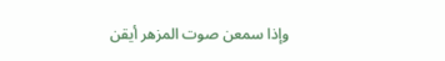وإذا سمعن صوت المزهر أيقن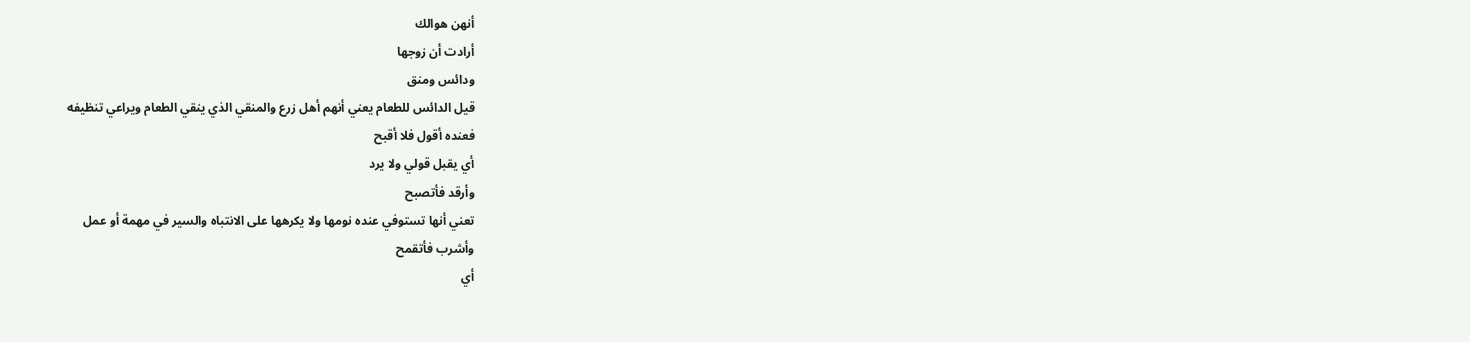أنهن هوالك
أرادت أن زوجها
ودائس ومنق
قيل الدائس للطعام يعني أنهم أهل زرع والمنقي الذي ينقي الطعام ويراعي تنظيفه
فعنده أقول فلا أقبح
أي يقبل قولي ولا يرد
وأرقد فأتصبح
تعني أنها تستوفي عنده نومها ولا يكرهها على الانتباه والسير في مهمة أو عمل
وأشرب فأتقمح
أي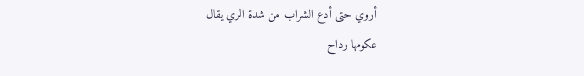أروي حتى أدع الشراب من شدة الري يقال
عكومها رداح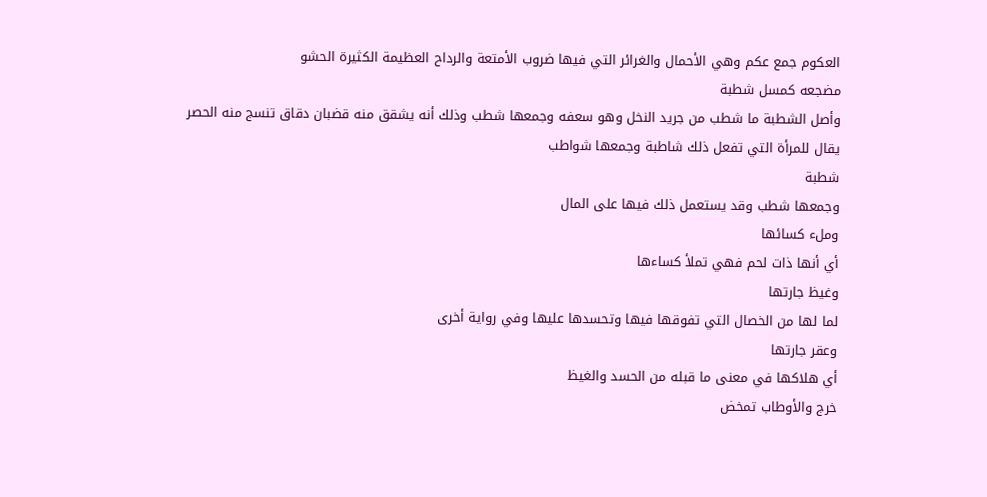العكوم جمع عكم وهي الأحمال والغرائر التي فيها ضروب الأمتعة والرداح العظيمة الكثيرة الحشو
مضجعه كمسل شطبة
وأصل الشطبة ما شطب من جريد النخل وهو سعفه وجمعها شطب وذلك أنه يشقق منه قضبان دقاق تنسج منه الحصر يقال للمرأة التي تفعل ذلك شاطبة وجمعها شواطب
شطبة
وجمعها شطب وقد يستعمل ذلك فيها على المال
وملء كسائها
أي أنها ذات لحم فهي تملأ كساءها
وغيظ جارتها
لما لها من الخصال التي تفوقها فيها وتحسدها عليها وفي رواية أخرى
وعقر جارتها
أي هلاكها في معنى ما قبله من الحسد والغيظ
خرج والأوطاب تمخض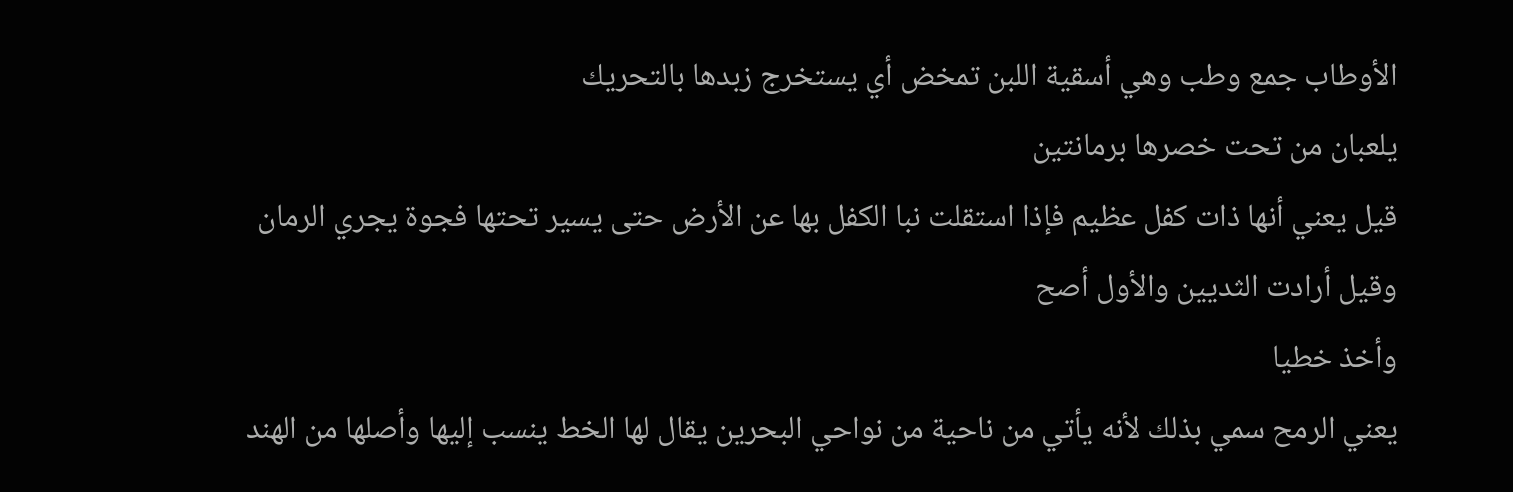الأوطاب جمع وطب وهي أسقية اللبن تمخض أي يستخرج زبدها بالتحريك
يلعبان من تحت خصرها برمانتين
قيل يعني أنها ذات كفل عظيم فإذا استقلت نبا الكفل بها عن الأرض حتى يسير تحتها فجوة يجري الرمان وقيل أرادت الثديين والأول أصح
وأخذ خطيا
يعني الرمح سمي بذلك لأنه يأتي من ناحية من نواحي البحرين يقال لها الخط ينسب إليها وأصلها من الهند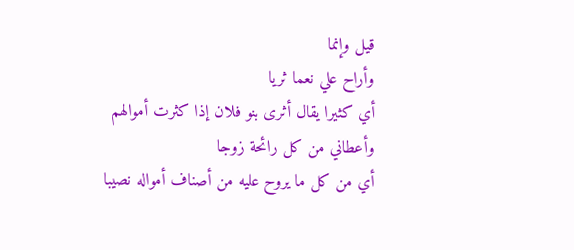قيل وإنما
وأراح علي نعما ثريا
أي كثيرا يقال أثرى بنو فلان إذا كثرت أموالهم
وأعطاني من كل رائحة زوجا
أي من كل ما يروح عليه من أصناف أمواله نصيبا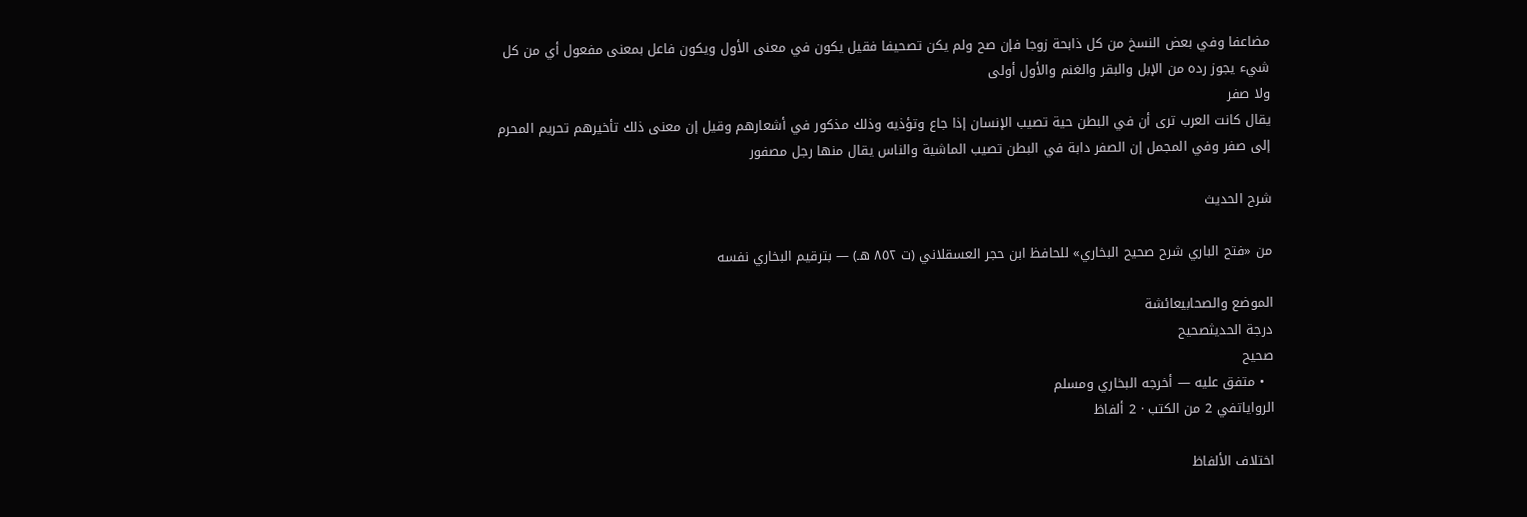مضاعفا وفي بعض النسخ من كل ذابحة زوجا فإن صح ولم يكن تصحيفا فقيل يكون في معنى الأول ويكون فاعل بمعنى مفعول أي من كل شيء يجوز رده من الإبل والبقر والغنم والأول أولى
ولا صفر
يقال كانت العرب ترى أن في البطن حية تصيب الإنسان إذا جاع وتؤذيه وذلك مذكور في أشعارهم وقيل إن معنى ذلك تأخيرهم تحريم المحرم إلى صفر وفي المجمل إن الصفر دابة في البطن تصيب الماشية والناس يقال منها رجل مصفور

شرح الحديث

من «فتح الباري شرح صحيح البخاري» للحافظ ابن حجر العسقلاني (ت ٨٥٢ هـ) — بترقيم البخاري نفسه

الموضع والصحابيعائشة
درجة الحديثصحيح
صحيح
  • متفق عليه — أخرجه البخاري ومسلم
الرواياتفي 2 من الكتب · 2 ألفاظ

اختلاف الألفاظ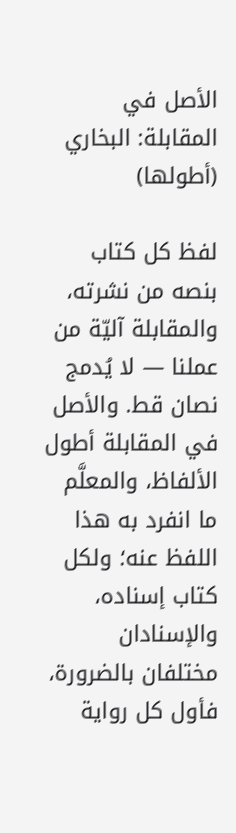الأصل في المقابلة: البخاري (أطولها)

لفظ كل كتاب بنصه من نشرته، والمقابلة آليّة من عملنا — لا يُدمج نصان قط. والأصل في المقابلة أطول الألفاظ، والمعلَّم ما انفرد به هذا اللفظ عنه؛ ولكل كتاب إسناده، والإسنادان مختلفان بالضرورة، فأول كل رواية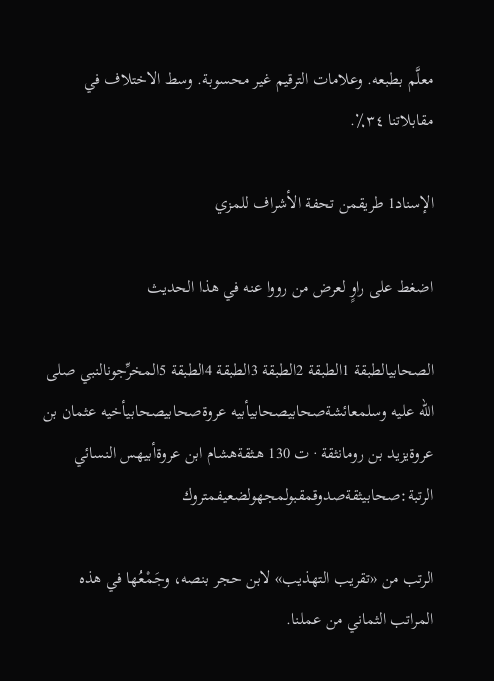معلَّم بطبعه. وعلامات الترقيم غير محسوبة. وسط الاختلاف في مقابلاتنا ٣٤٪.

الإسناد1 طريقمن تحفة الأشراف للمزي

اضغط على راوٍ لعرض من رووا عنه في هذا الحديث

الصحابيالطبقة 1الطبقة 2الطبقة 3الطبقة 4الطبقة 5المخرِّجونالنبي صلى الله عليه وسلمعائشةصحابيصحابيأبيه عروةصحابيصحابيأخيه عثمان بن عروةيزيد بن رومانثقة · ت 130 هـثقةهشام ابن عروةأبيهس النسائي
الرتبة:صحابيثقةصدوقمقبولمجهولضعيفمتروك

الرتب من «تقريب التهذيب» لابن حجر بنصه، وجَمْعُها في هذه المراتب الثماني من عملنا.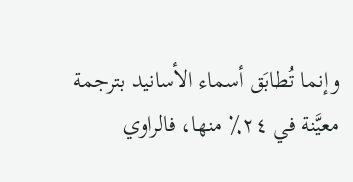وإنما تُطابَق أسماء الأسانيد بترجمة معيَّنة في ٢٤٪ منها، فالراوي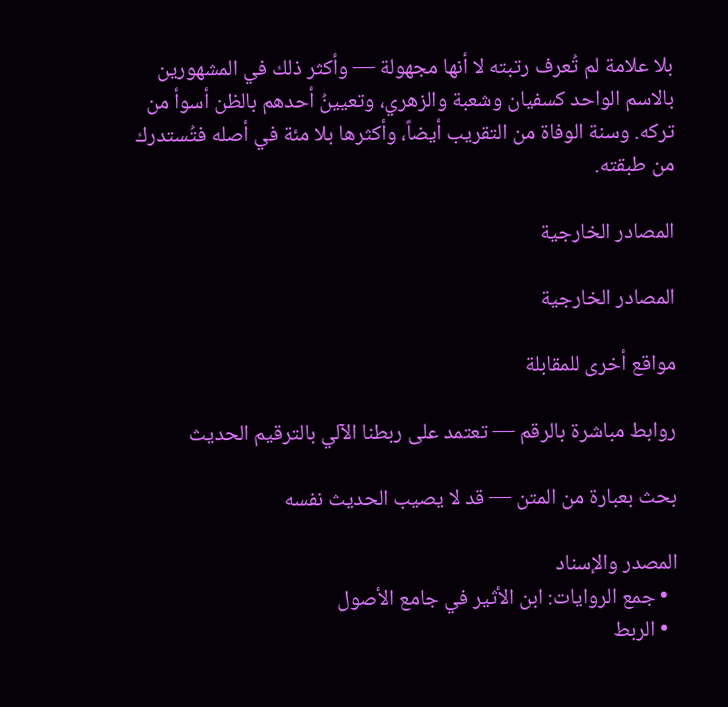بلا علامة لم تُعرف رتبته لا أنها مجهولة — وأكثر ذلك في المشهورين بالاسم الواحد كسفيان وشعبة والزهري، وتعيينُ أحدهم بالظن أسوأ من تركه. وسنة الوفاة من التقريب أيضاً، وأكثرها بلا مئة في أصله فتُستدرك من طبقته.

المصادر الخارجية

المصادر الخارجية

مواقع أخرى للمقابلة

روابط مباشرة بالرقم — تعتمد على ربطنا الآلي بالترقيم الحديث

بحث بعبارة من المتن — قد لا يصيب الحديث نفسه

المصدر والإسناد
  • جمع الروايات: ابن الأثير في جامع الأصول
  • الربط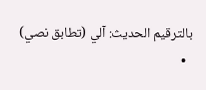بالترقيم الحديث: آلي (تطابق نصي)
  •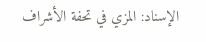الإسناد: المزي في تحفة الأشراف